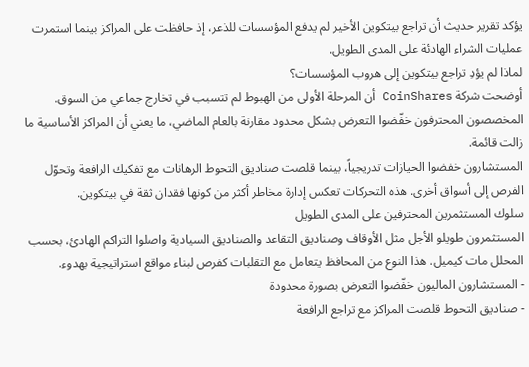يؤكد تقرير حديث أن تراجع بيتكوين الأخير لم يدفع المؤسسات للذعر، إذ حافظت على المراكز بينما استمرت عمليات الشراء الهادئة على المدى الطويل.
لماذا لم يؤدِ تراجع بيتكوين إلى هروب المؤسسات؟
أوضحت شركة CoinShares أن المرحلة الأولى من الهبوط لم تتسبب في تخارج جماعي من السوق. المخصصون المحترفون خفّضوا التعرض بشكل محدود مقارنة بالعام الماضي، ما يعني أن المراكز الأساسية ما زالت قائمة.
المستشارون خفضوا الحيازات تدريجياً، بينما قلصت صناديق التحوط الرهانات مع تفكيك الرافعة وتحوّل الفرص إلى أسواق أخرى. هذه التحركات تعكس إدارة مخاطر أكثر من كونها فقدان ثقة في بيتكوين.
سلوك المستثمرين المحترفين على المدى الطويل
المستثمرون طويلو الأجل مثل الأوقاف وصناديق التقاعد والصناديق السيادية واصلوا التراكم الهادئ، بحسب المحلل مات كيميل. هذا النوع من المحافظ يتعامل مع التقلبات كفرص لبناء مواقع استراتيجية بهدوء.
- المستشارون الماليون خفّضوا التعرض بصورة محدودة
- صناديق التحوط قلصت المراكز مع تراجع الرافعة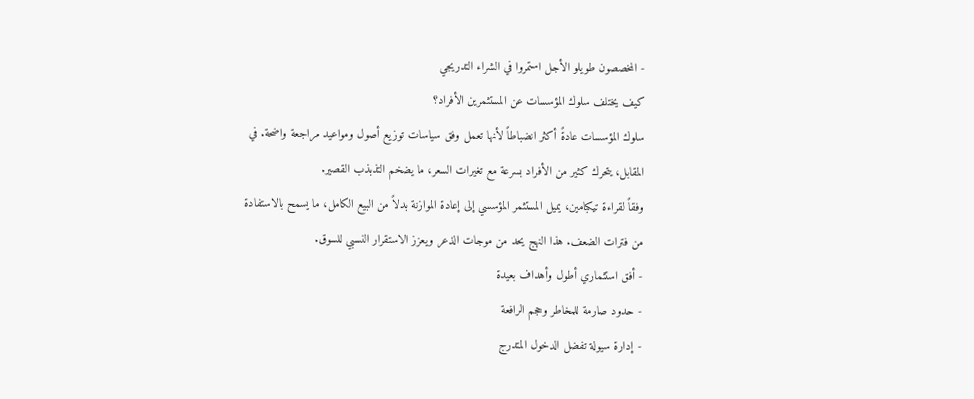- المخصصون طويلو الأجل استمروا في الشراء التدريجي
كيف يختلف سلوك المؤسسات عن المستثمرين الأفراد؟
سلوك المؤسسات عادةً أكثر انضباطاً لأنها تعمل وفق سياسات توزيع أصول ومواعيد مراجعة واضحة. في المقابل، يتحرك كثير من الأفراد بسرعة مع تغيرات السعر، ما يضخم التذبذب القصير.
وفقاً لقراءة تيكبامين، يميل المستثمر المؤسسي إلى إعادة الموازنة بدلاً من البيع الكامل، ما يسمح بالاستفادة من فترات الضعف. هذا النهج يحد من موجات الذعر ويعزز الاستقرار النسبي للسوق.
- أفق استثماري أطول وأهداف بعيدة
- حدود صارمة للمخاطر وحجم الرافعة
- إدارة سيولة تفضل الدخول المتدرج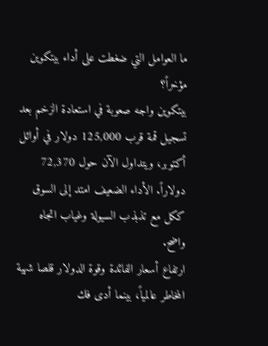ما العوامل التي ضغطت على أداء بيتكوين مؤخراً؟
بيتكوين واجه صعوبة في استعادة الزخم بعد تسجيل قمة قرب 125,000 دولار في أوائل أكتوبر، ويتداول الآن حول 72,370 دولاراً. الأداء الضعيف امتد إلى السوق ككل مع تذبذب السيولة وغياب اتجاه واضح.
ارتفاع أسعار الفائدة وقوة الدولار قلصا شهية المخاطر عالمياً، بينما أدى فك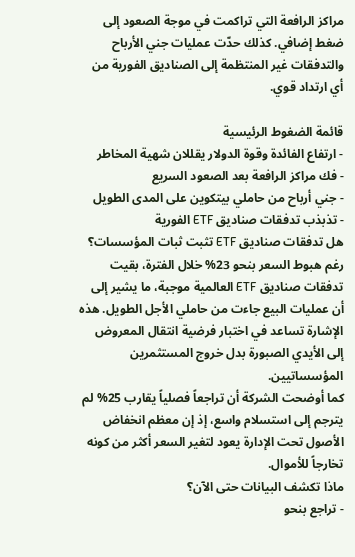مراكز الرافعة التي تراكمت في موجة الصعود إلى ضغط إضافي. كذلك حدّت عمليات جني الأرباح والتدفقات غير المنتظمة إلى الصناديق الفورية من أي ارتداد قوي.

قائمة الضغوط الرئيسية
- ارتفاع الفائدة وقوة الدولار يقللان شهية المخاطر
- فك مراكز الرافعة بعد الصعود السريع
- جني أرباح من حاملي بيتكوين على المدى الطويل
- تذبذب تدفقات صناديق ETF الفورية
هل تدفقات صناديق ETF تثبت ثبات المؤسسات؟
رغم هبوط السعر بنحو 23% خلال الفترة، بقيت تدفقات صناديق ETF العالمية موجبة، ما يشير إلى أن عمليات البيع جاءت من حاملي الأجل الطويل. هذه الإشارة تساعد في اختبار فرضية انتقال المعروض إلى الأيدي الصبورة بدل خروج المستثمرين المؤسساتيين.
كما أوضحت الشركة أن تراجعاً فصلياً يقارب 25% لم يترجم إلى استسلام واسع، إذ إن معظم انخفاض الأصول تحت الإدارة يعود لتغير السعر أكثر من كونه تخارجاً للأموال.
ماذا تكشف البيانات حتى الآن؟
- تراجع بنحو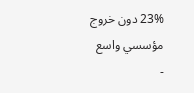23% دون خروج مؤسسي واسع
-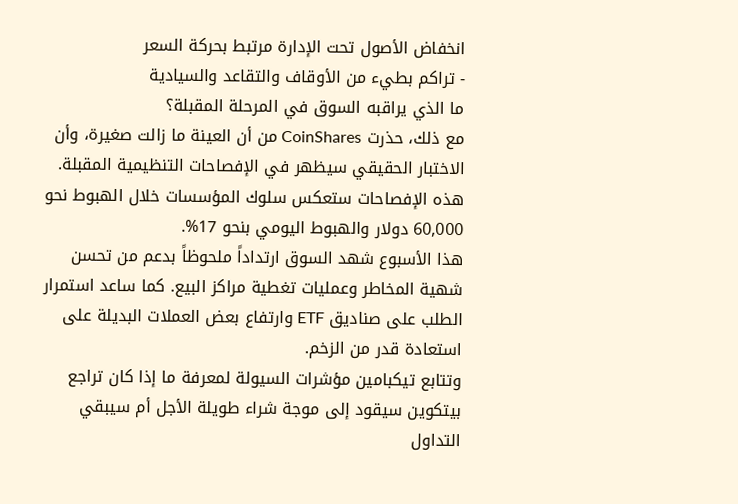انخفاض الأصول تحت الإدارة مرتبط بحركة السعر
- تراكم بطيء من الأوقاف والتقاعد والسيادية
ما الذي يراقبه السوق في المرحلة المقبلة؟
مع ذلك، حذرت CoinShares من أن العينة ما زالت صغيرة، وأن الاختبار الحقيقي سيظهر في الإفصاحات التنظيمية المقبلة. هذه الإفصاحات ستعكس سلوك المؤسسات خلال الهبوط نحو 60,000 دولار والهبوط اليومي بنحو 17%.
هذا الأسبوع شهد السوق ارتداداً ملحوظاً بدعم من تحسن شهية المخاطر وعمليات تغطية مراكز البيع. كما ساعد استمرار الطلب على صناديق ETF وارتفاع بعض العملات البديلة على استعادة قدر من الزخم.
وتتابع تيكبامين مؤشرات السيولة لمعرفة ما إذا كان تراجع بيتكوين سيقود إلى موجة شراء طويلة الأجل أم سيبقي التداول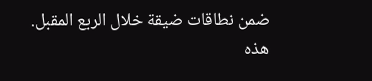ضمن نطاقات ضيقة خلال الربع المقبل. هذه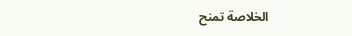الخلاصة تمنح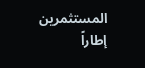المستثمرين إطاراً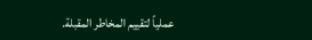عملياً لتقييم المخاطر المقبلة.